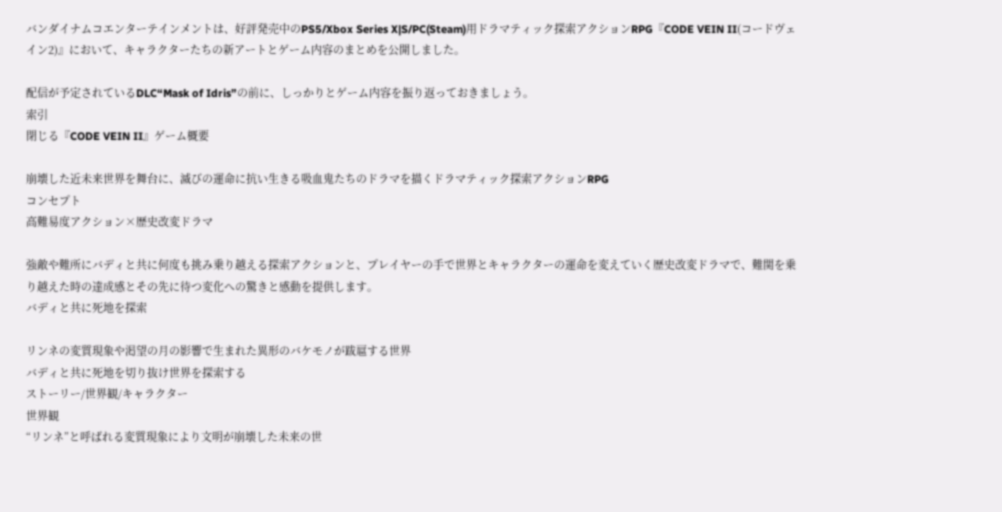バンダイナムコエンターテインメントは、好評発売中のPS5/Xbox Series X|S/PC(Steam)用ドラマティック探索アクションRPG『CODE VEIN II(コードヴェイン2)』において、キャラクターたちの新アートとゲーム内容のまとめを公開しました。

配信が予定されているDLC“Mask of Idris”の前に、しっかりとゲーム内容を振り返っておきましょう。
索引
閉じる『CODE VEIN II』ゲーム概要

崩壊した近未来世界を舞台に、滅びの運命に抗い生きる吸血鬼たちのドラマを描くドラマティック探索アクションRPG
コンセプト
高難易度アクション×歴史改変ドラマ

強敵や難所にバディと共に何度も挑み乗り越える探索アクションと、プレイヤーの手で世界とキャラクターの運命を変えていく歴史改変ドラマで、難関を乗り越えた時の達成感とその先に待つ変化への驚きと感動を提供します。
バディと共に死地を探索

リンネの変質現象や渇望の月の影響で生まれた異形のバケモノが跋扈する世界
バディと共に死地を切り抜け世界を探索する
ストーリー/世界観/キャラクター
世界観
“リンネ”と呼ばれる変質現象により文明が崩壊した未来の世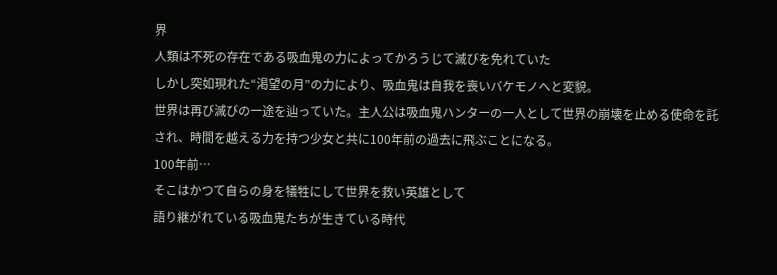界
人類は不死の存在である吸血鬼の力によってかろうじて滅びを免れていた
しかし突如現れた“渇望の月”の力により、吸血鬼は自我を喪いバケモノへと変貌。
世界は再び滅びの一途を辿っていた。主人公は吸血鬼ハンターの一人として世界の崩壊を止める使命を託され、時間を越える力を持つ少女と共に100年前の過去に飛ぶことになる。
100年前…
そこはかつて自らの身を犠牲にして世界を救い英雄として
語り継がれている吸血鬼たちが生きている時代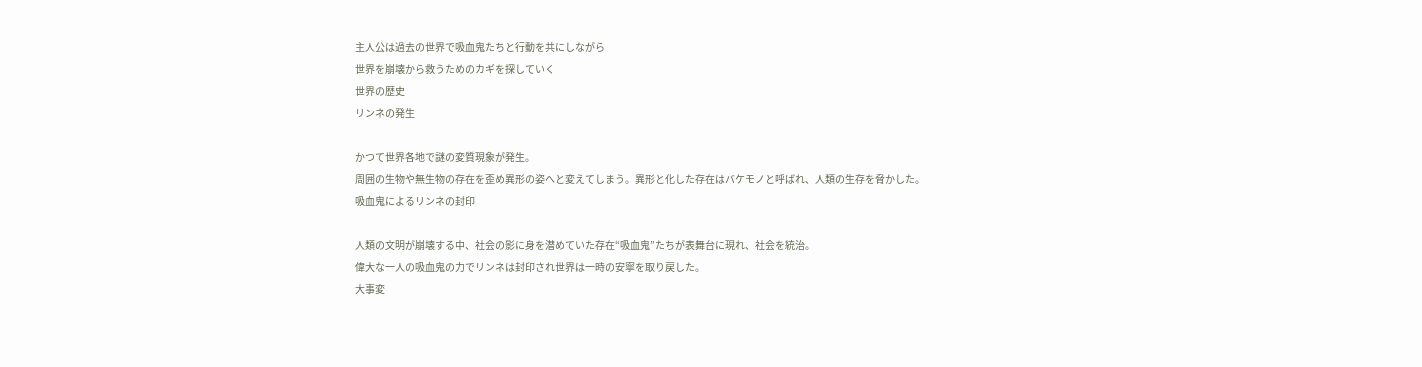主人公は過去の世界で吸血鬼たちと行動を共にしながら
世界を崩壊から救うためのカギを探していく
世界の歴史
リンネの発生

かつて世界各地で謎の変質現象が発生。
周囲の生物や無生物の存在を歪め異形の姿へと変えてしまう。異形と化した存在はバケモノと呼ばれ、人類の生存を脅かした。
吸血鬼によるリンネの封印

人類の文明が崩壊する中、社会の影に身を潜めていた存在“吸血鬼”たちが表舞台に現れ、社会を統治。
偉大な一人の吸血鬼の力でリンネは封印され世界は一時の安寧を取り戻した。
大事変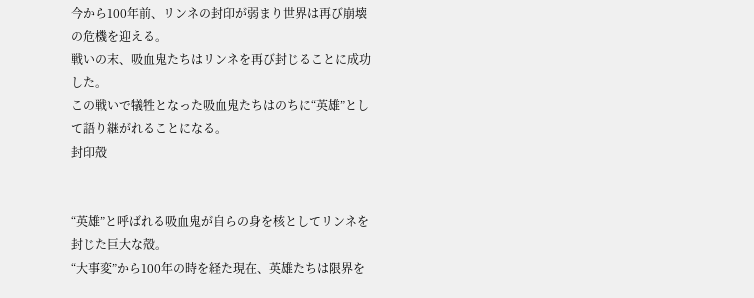今から100年前、リンネの封印が弱まり世界は再び崩壊の危機を迎える。
戦いの末、吸血鬼たちはリンネを再び封じることに成功した。
この戦いで犠牲となった吸血鬼たちはのちに“英雄”として語り継がれることになる。
封印殻


“英雄”と呼ばれる吸血鬼が自らの身を核としてリンネを封じた巨大な殻。
“大事変”から100年の時を経た現在、英雄たちは限界を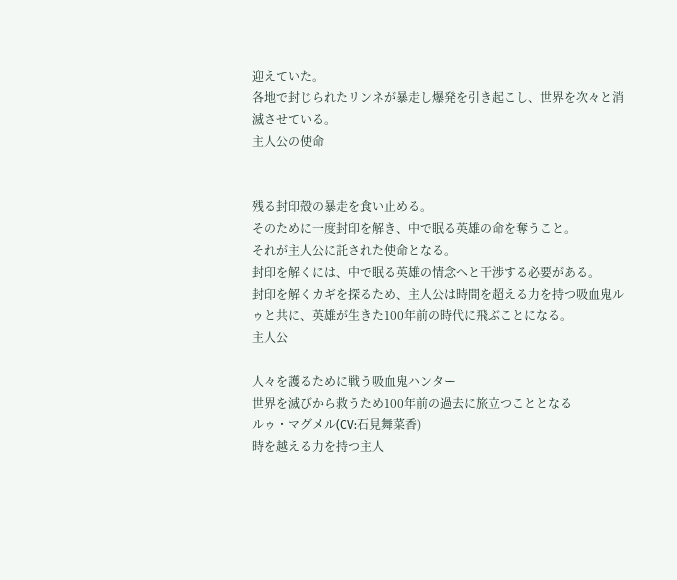迎えていた。
各地で封じられたリンネが暴走し爆発を引き起こし、世界を次々と消滅させている。
主人公の使命


残る封印殻の暴走を食い止める。
そのために一度封印を解き、中で眠る英雄の命を奪うこと。
それが主人公に託された使命となる。
封印を解くには、中で眠る英雄の情念へと干渉する必要がある。
封印を解くカギを探るため、主人公は時間を超える力を持つ吸血鬼ルゥと共に、英雄が生きた100年前の時代に飛ぶことになる。
主人公

人々を護るために戦う吸血鬼ハンター
世界を滅びから救うため100年前の過去に旅立つこととなる
ルゥ・マグメル(CV:石見舞菜香)
時を越える力を持つ主人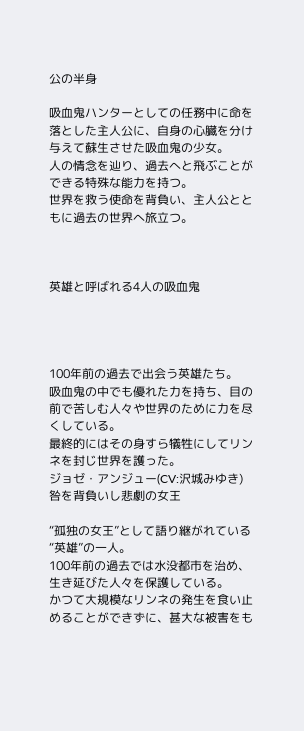公の半身

吸血鬼ハンターとしての任務中に命を落とした主人公に、自身の心臓を分け与えて蘇生させた吸血鬼の少女。
人の情念を辿り、過去へと飛ぶことができる特殊な能力を持つ。
世界を救う使命を背負い、主人公とともに過去の世界へ旅立つ。



英雄と呼ばれる4人の吸血鬼




100年前の過去で出会う英雄たち。
吸血鬼の中でも優れた力を持ち、目の前で苦しむ人々や世界のために力を尽くしている。
最終的にはその身すら犠牲にしてリンネを封じ世界を護った。
ジョゼ・アンジュー(CV:沢城みゆき)
咎を背負いし悲劇の女王

“孤独の女王”として語り継がれている“英雄”の一人。
100年前の過去では水没都市を治め、生き延びた人々を保護している。
かつて大規模なリンネの発生を食い止めることができずに、甚大な被害をも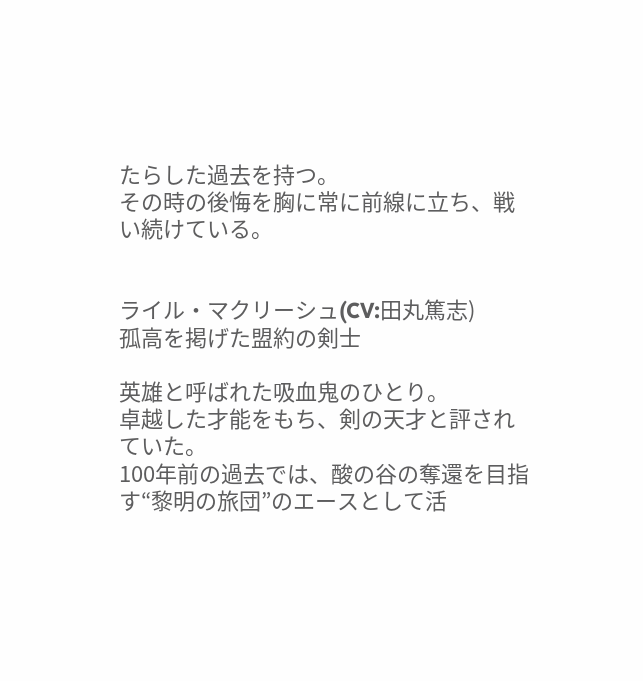たらした過去を持つ。
その時の後悔を胸に常に前線に立ち、戦い続けている。


ライル・マクリーシュ(CV:田丸篤志)
孤高を掲げた盟約の剣士

英雄と呼ばれた吸血鬼のひとり。
卓越した才能をもち、剣の天才と評されていた。
100年前の過去では、酸の谷の奪還を目指す“黎明の旅団”のエースとして活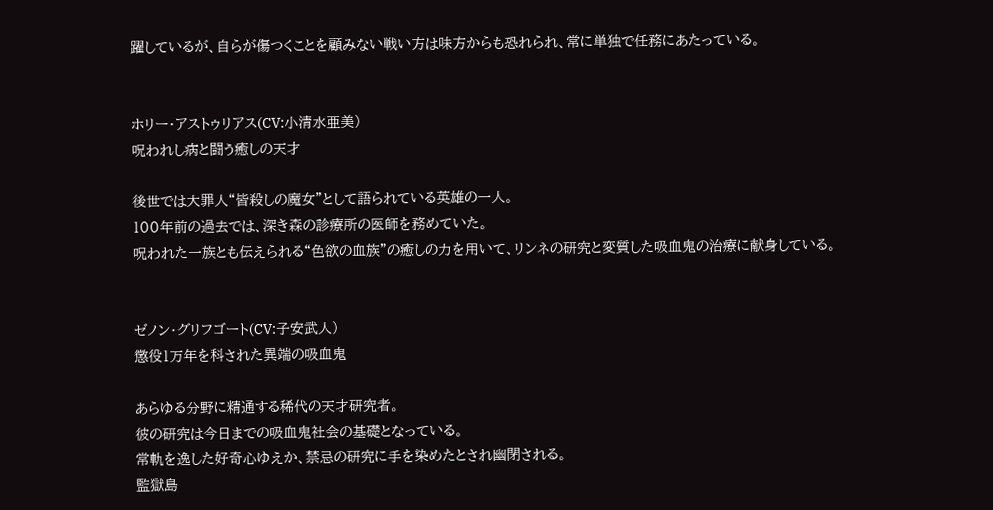躍しているが、自らが傷つくことを顧みない戦い方は味方からも恐れられ、常に単独で任務にあたっている。


ホリー・アストゥリアス(CV:小清水亜美)
呪われし病と闘う癒しの天才

後世では大罪人“皆殺しの魔女”として語られている英雄の一人。
100年前の過去では、深き森の診療所の医師を務めていた。
呪われた一族とも伝えられる“色欲の血族”の癒しの力を用いて、リンネの研究と変質した吸血鬼の治療に献身している。


ゼノン・グリフゴート(CV:子安武人)
懲役1万年を科された異端の吸血鬼

あらゆる分野に精通する稀代の天才研究者。
彼の研究は今日までの吸血鬼社会の基礎となっている。
常軌を逸した好奇心ゆえか、禁忌の研究に手を染めたとされ幽閉される。
監獄島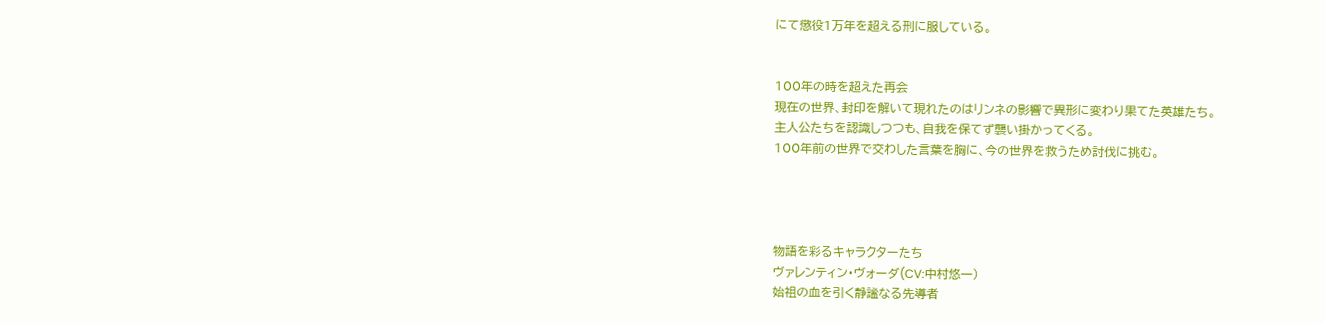にて懲役1万年を超える刑に服している。


100年の時を超えた再会
現在の世界、封印を解いて現れたのはリンネの影響で異形に変わり果てた英雄たち。
主人公たちを認識しつつも、自我を保てず襲い掛かってくる。
100年前の世界で交わした言葉を胸に、今の世界を救うため討伐に挑む。




物語を彩るキャラクターたち
ヴァレンティン・ヴォーダ(CV:中村悠一)
始祖の血を引く静謐なる先導者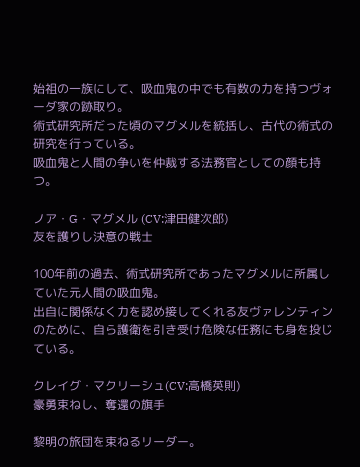始祖の一族にして、吸血鬼の中でも有数の力を持つヴォーダ家の跡取り。
術式研究所だった頃のマグメルを統括し、古代の術式の研究を行っている。
吸血鬼と人間の争いを仲裁する法務官としての顔も持つ。

ノア・G・マグメル (CV:津田健次郎)
友を護りし決意の戦士

100年前の過去、術式研究所であったマグメルに所属していた元人間の吸血鬼。
出自に関係なく力を認め接してくれる友ヴァレンティンのために、自ら護衛を引き受け危険な任務にも身を投じている。

クレイグ・マクリーシュ(CV:高橋英則)
豪勇束ねし、奪還の旗手

黎明の旅団を束ねるリーダー。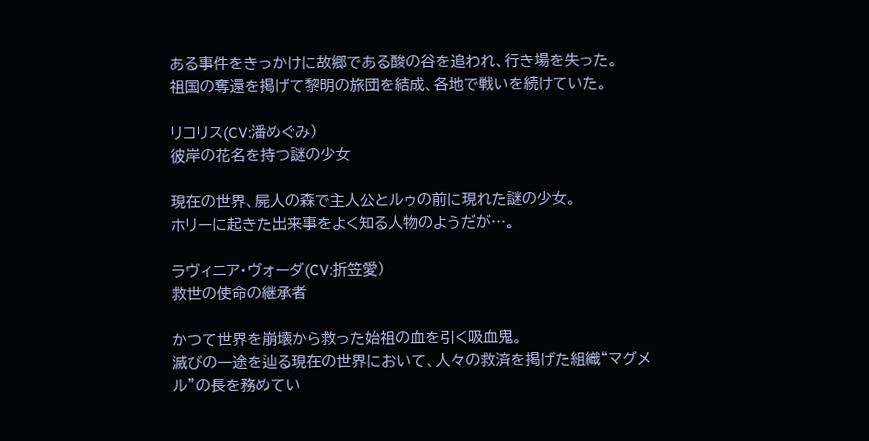ある事件をきっかけに故郷である酸の谷を追われ、行き場を失った。
祖国の奪還を掲げて黎明の旅団を結成、各地で戦いを続けていた。

リコリス(CV:潘めぐみ)
彼岸の花名を持つ謎の少女

現在の世界、屍人の森で主人公とルゥの前に現れた謎の少女。
ホリーに起きた出来事をよく知る人物のようだが…。

ラヴィニア・ヴォーダ(CV:折笠愛)
救世の使命の継承者

かつて世界を崩壊から救った始祖の血を引く吸血鬼。
滅びの一途を辿る現在の世界において、人々の救済を掲げた組織“マグメル”の長を務めてい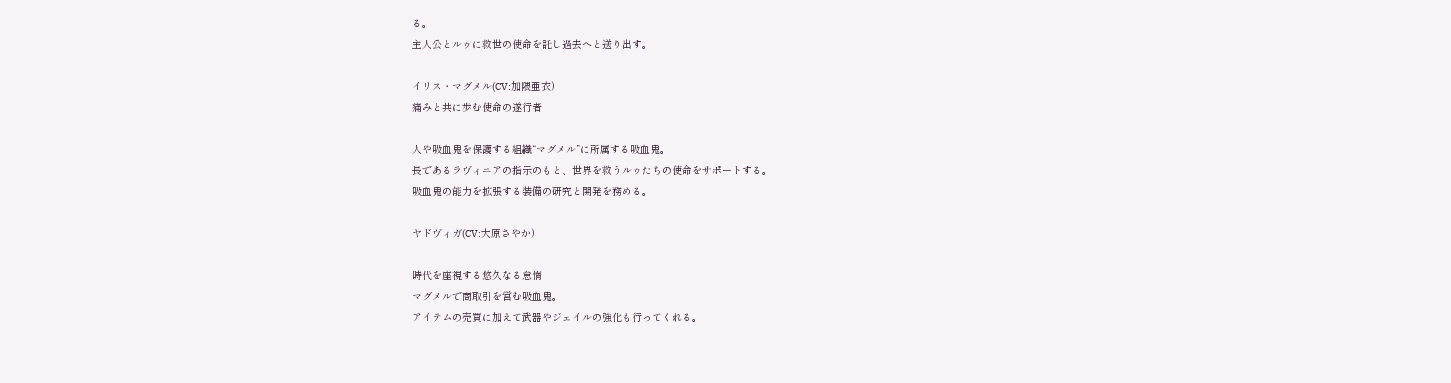る。
主人公とルゥに救世の使命を託し過去へと送り出す。

イリス・マグメル(CV:加隈亜衣)
痛みと共に歩む使命の遂行者

人や吸血鬼を保護する組織“マグメル”に所属する吸血鬼。
長であるラヴィニアの指示のもと、世界を救うルゥたちの使命をサポートする。
吸血鬼の能力を拡張する装備の研究と開発を務める。

ヤドヴィガ(CV:大原さやか)

時代を座視する悠久なる怠惰
マグメルで商取引を営む吸血鬼。
アイテムの売買に加えて武器やジェイルの強化も行ってくれる。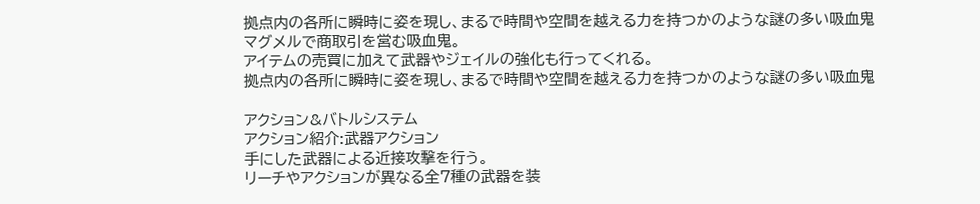拠点内の各所に瞬時に姿を現し、まるで時間や空間を越える力を持つかのような謎の多い吸血鬼
マグメルで商取引を営む吸血鬼。
アイテムの売買に加えて武器やジェイルの強化も行ってくれる。
拠点内の各所に瞬時に姿を現し、まるで時間や空間を越える力を持つかのような謎の多い吸血鬼

アクション&バトルシステム
アクション紹介:武器アクション
手にした武器による近接攻撃を行う。
リーチやアクションが異なる全7種の武器を装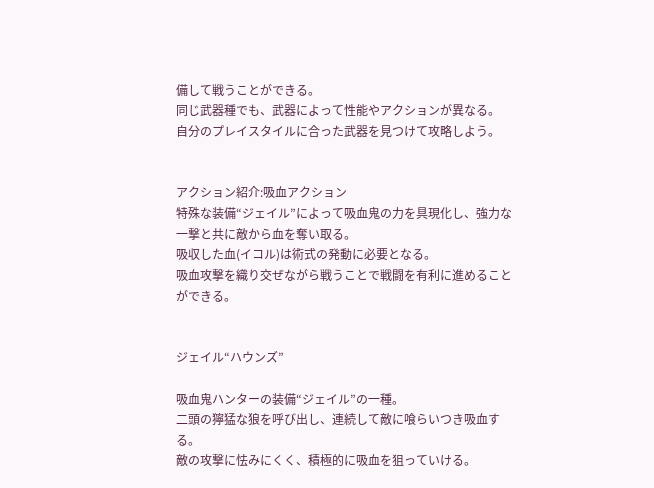備して戦うことができる。
同じ武器種でも、武器によって性能やアクションが異なる。
自分のプレイスタイルに合った武器を見つけて攻略しよう。


アクション紹介:吸血アクション
特殊な装備“ジェイル”によって吸血鬼の力を具現化し、強力な一撃と共に敵から血を奪い取る。
吸収した血(イコル)は術式の発動に必要となる。
吸血攻撃を織り交ぜながら戦うことで戦闘を有利に進めることができる。


ジェイル“ハウンズ”

吸血鬼ハンターの装備“ジェイル”の一種。
二頭の獰猛な狼を呼び出し、連続して敵に喰らいつき吸血する。
敵の攻撃に怯みにくく、積極的に吸血を狙っていける。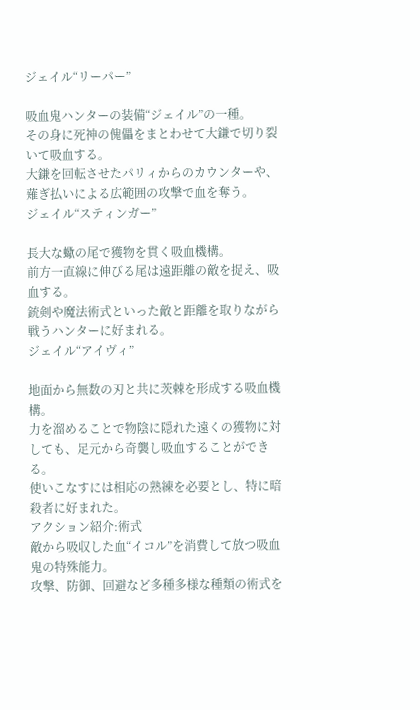ジェイル“リーパー”

吸血鬼ハンターの装備“ジェイル”の一種。
その身に死神の傀儡をまとわせて大鎌で切り裂いて吸血する。
大鎌を回転させたパリィからのカウンターや、薙ぎ払いによる広範囲の攻撃で血を奪う。
ジェイル“スティンガー”

長大な蠍の尾で獲物を貫く吸血機構。
前方一直線に伸びる尾は遠距離の敵を捉え、吸血する。
銃剣や魔法術式といった敵と距離を取りながら戦うハンターに好まれる。
ジェイル“アイヴィ”

地面から無数の刃と共に茨棘を形成する吸血機構。
力を溜めることで物陰に隠れた遠くの獲物に対しても、足元から奇襲し吸血することができる。
使いこなすには相応の熟練を必要とし、特に暗殺者に好まれた。
アクション紹介:術式
敵から吸収した血“イコル”を消費して放つ吸血鬼の特殊能力。
攻撃、防御、回避など多種多様な種類の術式を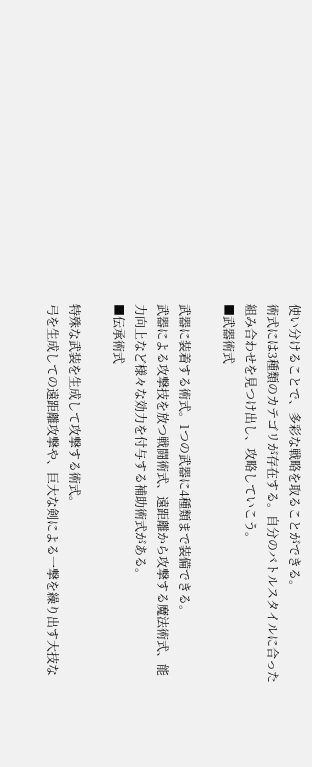使い分けることで、多彩な戦略を取ることができる。
術式には3種類のカテゴリが存在する。自分のバトルスタイルに合った組み合わせを見つけ出し、攻略していこう。
■武器術式

武器に装着する術式。1つの武器に4種類まで装備できる。
武器による攻撃技を放つ戦闘術式、遠距離から攻撃する魔法術式、能力向上など様々な効力を付与する補助術式がある。
■伝承術式

特殊な武装を生成して攻撃する術式。
弓を生成しての遠距離攻撃や、巨大な剣による一撃を繰り出す大技な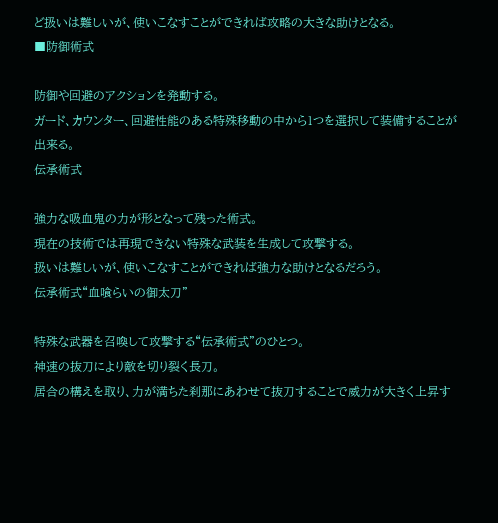ど扱いは難しいが、使いこなすことができれば攻略の大きな助けとなる。
■防御術式

防御や回避のアクションを発動する。
ガード、カウンター、回避性能のある特殊移動の中から1つを選択して装備することが出来る。
伝承術式

強力な吸血鬼の力が形となって残った術式。
現在の技術では再現できない特殊な武装を生成して攻撃する。
扱いは難しいが、使いこなすことができれば強力な助けとなるだろう。
伝承術式“血喰らいの御太刀”

特殊な武器を召喚して攻撃する“伝承術式”のひとつ。
神速の抜刀により敵を切り裂く長刀。
居合の構えを取り、力が満ちた刹那にあわせて抜刀することで威力が大きく上昇す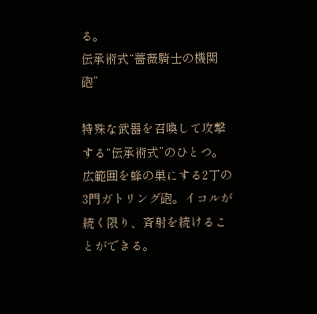る。
伝承術式“薔薇騎士の機関砲”

特殊な武器を召喚して攻撃する“伝承術式”のひとつ。
広範囲を蜂の巣にする2丁の3門ガトリング砲。イコルが続く限り、斉射を続けることができる。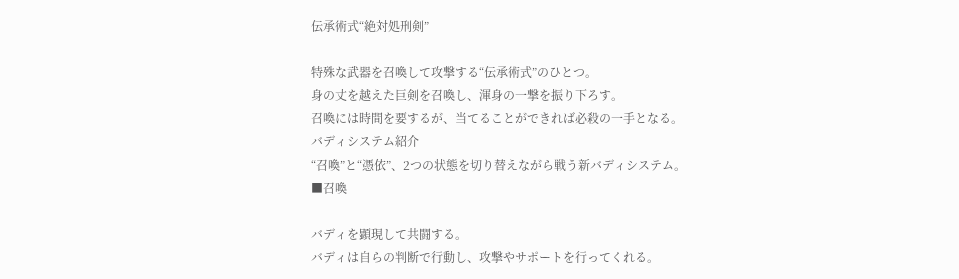伝承術式“絶対処刑剣”

特殊な武器を召喚して攻撃する“伝承術式”のひとつ。
身の丈を越えた巨剣を召喚し、渾身の一撃を振り下ろす。
召喚には時間を要するが、当てることができれば必殺の一手となる。
バディシステム紹介
“召喚”と“憑依”、2つの状態を切り替えながら戦う新バディシステム。
■召喚

バディを顕現して共闘する。
バディは自らの判断で行動し、攻撃やサポートを行ってくれる。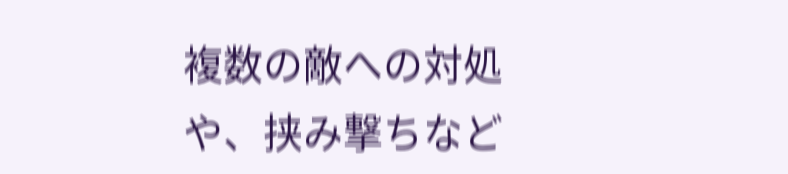複数の敵への対処や、挟み撃ちなど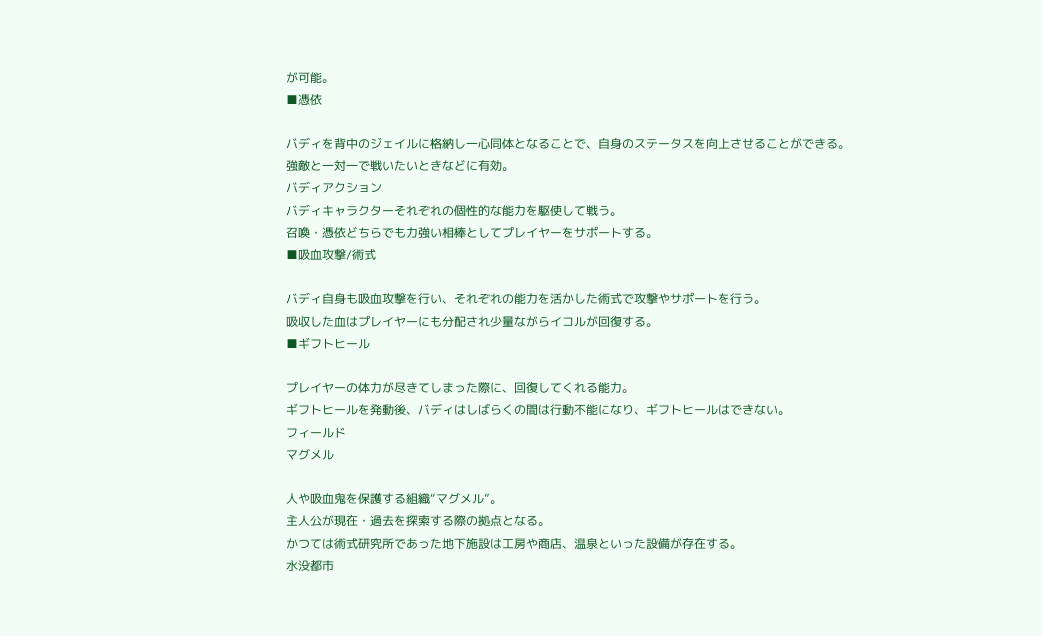が可能。
■憑依

バディを背中のジェイルに格納し一心同体となることで、自身のステータスを向上させることができる。
強敵と一対一で戦いたいときなどに有効。
バディアクション
バディキャラクターそれぞれの個性的な能力を駆使して戦う。
召喚・憑依どちらでも力強い相棒としてプレイヤーをサポートする。
■吸血攻撃/術式

バディ自身も吸血攻撃を行い、それぞれの能力を活かした術式で攻撃やサポートを行う。
吸収した血はプレイヤーにも分配され少量ながらイコルが回復する。
■ギフトヒール

プレイヤーの体力が尽きてしまった際に、回復してくれる能力。
ギフトヒールを発動後、バディはしばらくの間は行動不能になり、ギフトヒールはできない。
フィールド
マグメル

人や吸血鬼を保護する組織“マグメル”。
主人公が現在・過去を探索する際の拠点となる。
かつては術式研究所であった地下施設は工房や商店、温泉といった設備が存在する。
水没都市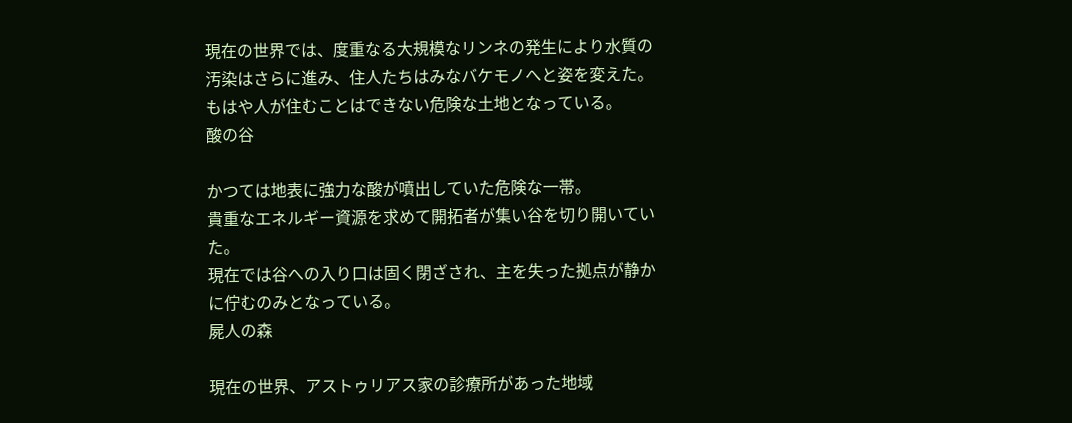現在の世界では、度重なる大規模なリンネの発生により水質の汚染はさらに進み、住人たちはみなバケモノへと姿を変えた。
もはや人が住むことはできない危険な土地となっている。
酸の谷

かつては地表に強力な酸が噴出していた危険な一帯。
貴重なエネルギー資源を求めて開拓者が集い谷を切り開いていた。
現在では谷への入り口は固く閉ざされ、主を失った拠点が静かに佇むのみとなっている。
屍人の森

現在の世界、アストゥリアス家の診療所があった地域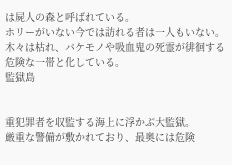は屍人の森と呼ばれている。
ホリーがいない今では訪れる者は一人もいない。木々は枯れ、バケモノや吸血鬼の死霊が徘徊する危険な一帯と化している。
監獄島


重犯罪者を収監する海上に浮かぶ大監獄。
厳重な警備が敷かれており、最奥には危険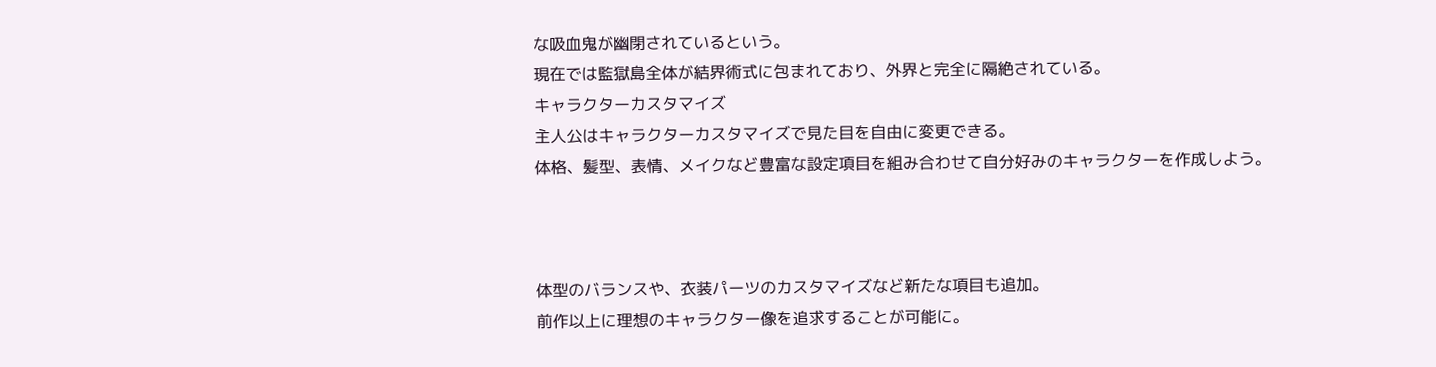な吸血鬼が幽閉されているという。
現在では監獄島全体が結界術式に包まれており、外界と完全に隔絶されている。
キャラクターカスタマイズ
主人公はキャラクターカスタマイズで見た目を自由に変更できる。
体格、髪型、表情、メイクなど豊富な設定項目を組み合わせて自分好みのキャラクターを作成しよう。



体型のバランスや、衣装パーツのカスタマイズなど新たな項目も追加。
前作以上に理想のキャラクター像を追求することが可能に。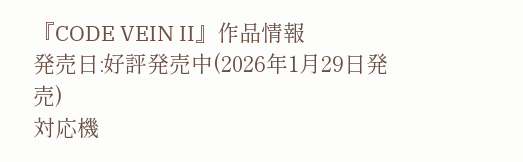『CODE VEIN II』作品情報
発売日:好評発売中(2026年1月29日発売)
対応機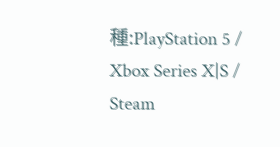種:PlayStation 5 / Xbox Series X|S / Steam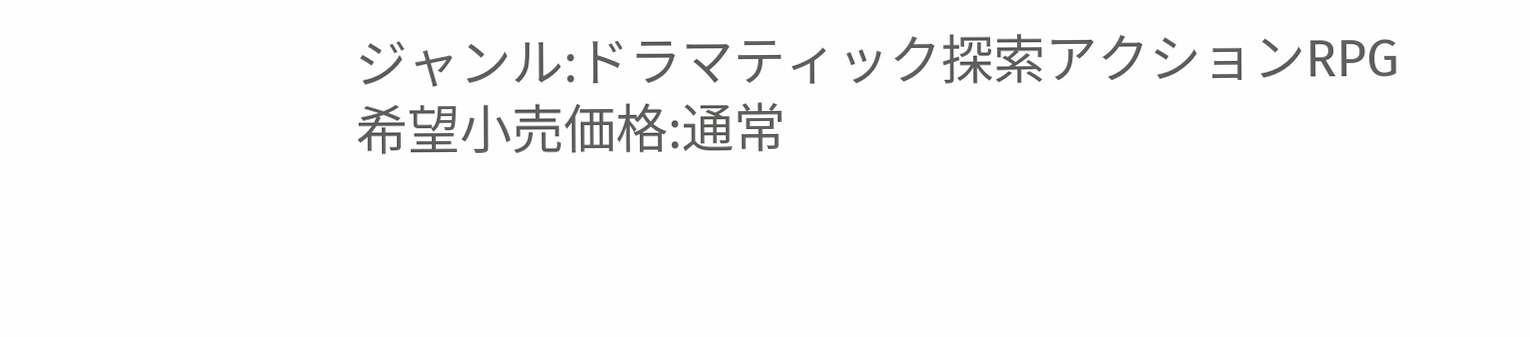ジャンル:ドラマティック探索アクションRPG
希望小売価格:通常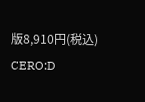版8,910円(税込)
CERO:D